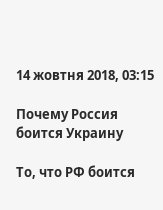14 жовтня 2018, 03:15

Почему Россия боится Украину

То, что РФ боится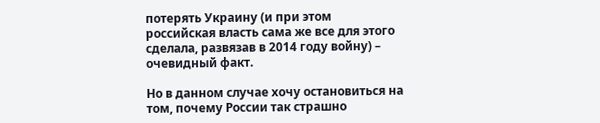потерять Украину (и при этом российская власть сама же все для этого сделала, развязав в 2014 году войну) – очевидный факт.

Но в данном случае хочу остановиться на том, почему России так страшно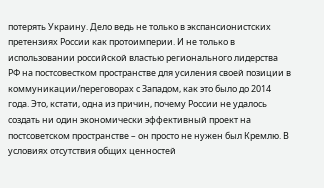потерять Украину. Дело ведь не только в экспансионистских претензиях России как протоимперии. И не только в использовании российской властью регионального лидерства РФ на постсовестком пространстве для усиления своей позиции в коммуникации/переговорах с Западом, как это было до 2014 года. Это, кстати, одна из причин, почему России не удалось создать ни один экономически эффективный проект на постсоветском пространстве – он просто не нужен был Кремлю. В условиях отсутствия общих ценностей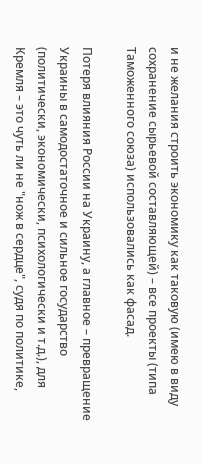и не желания строить экономику как таковую (имею в виду сохранение сырьевой составляющей) – все проекты (типа Таможенного союза) использовались как фасад.

Потеря влияния России на Украину, а главное – превращение Украины в самодостаточное и сильное государство (политически, экономически, психологически и т.д.), для Кремля – это чуть ли не "нож в сердце", судя по политике,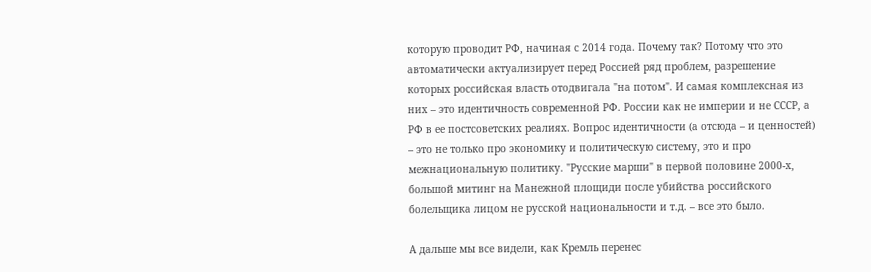которую проводит РФ, начиная с 2014 года. Почему так? Потому что это автоматически актуализирует перед Россией ряд проблем, разрешение которых российская власть отодвигала "на потом". И самая комплексная из них – это идентичность современной РФ. России как не империи и не СССР, а РФ в ее постсоветских реалиях. Вопрос идентичности (а отсюда – и ценностей) – это не только про экономику и политическую систему, это и про межнациональную политику. "Русские марши" в первой половине 2000-х, большой митинг на Манежной площиди после убийства российского болельщика лицом не русской национальности и т.д. – все это было.

А дальше мы все видели, как Кремль перенес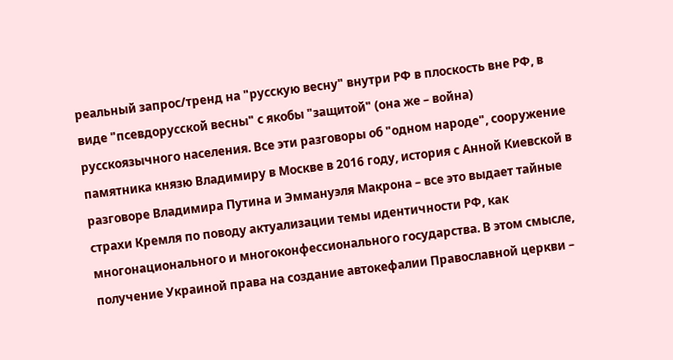реальный запрос/тренд на "русскую весну" внутри РФ в плоскость вне РФ, в виде "псевдорусской весны" с якобы "защитой" (она же – война) русскоязычного населения. Все эти разговоры об "одном народе", сооружение памятника князю Владимиру в Москве в 2016 году, история с Анной Киевской в разговоре Владимира Путина и Эммануэля Макрона – все это выдает тайные страхи Кремля по поводу актуализации темы идентичности РФ, как многонационального и многоконфессионального государства. В этом смысле, получение Украиной права на создание автокефалии Православной церкви –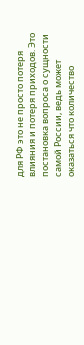для РФ это не просто потеря влияния и потеря приходов. Это постановка вопроса о сущности самой России, ведь может оказаться что количество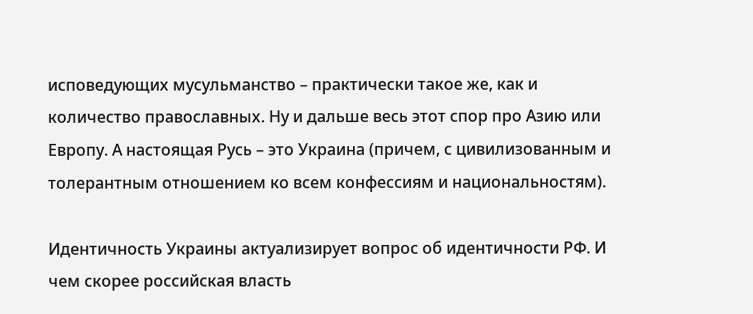исповедующих мусульманство – практически такое же, как и количество православных. Ну и дальше весь этот спор про Азию или Европу. А настоящая Русь – это Украина (причем, с цивилизованным и толерантным отношением ко всем конфессиям и национальностям).

Идентичность Украины актуализирует вопрос об идентичности РФ. И чем скорее российская власть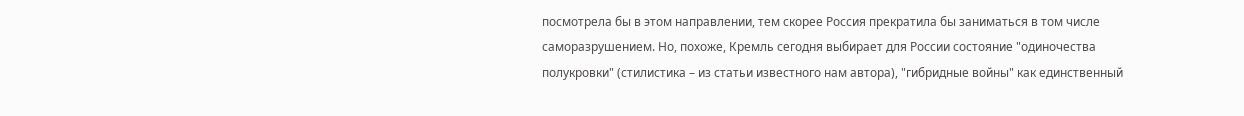посмотрела бы в этом направлении, тем скорее Россия прекратила бы заниматься в том числе саморазрушением. Но, похоже, Кремль сегодня выбирает для России состояние "одиночества полукровки" (стилистика – из статьи известного нам автора), "гибридные войны" как единственный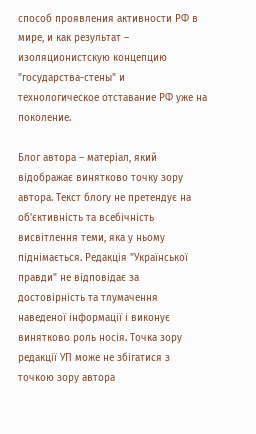способ проявления активности РФ в мире, и как результат – изоляционистскую концепцию "государства-стены" и технологическое отставание РФ уже на поколение.

Блог автора – матеріал, який відображає винятково точку зору автора. Текст блогу не претендує на об'єктивність та всебічність висвітлення теми, яка у ньому піднімається. Редакція "Української правди" не відповідає за достовірність та тлумачення наведеної інформації і виконує винятково роль носія. Точка зору редакції УП може не збігатися з точкою зору автора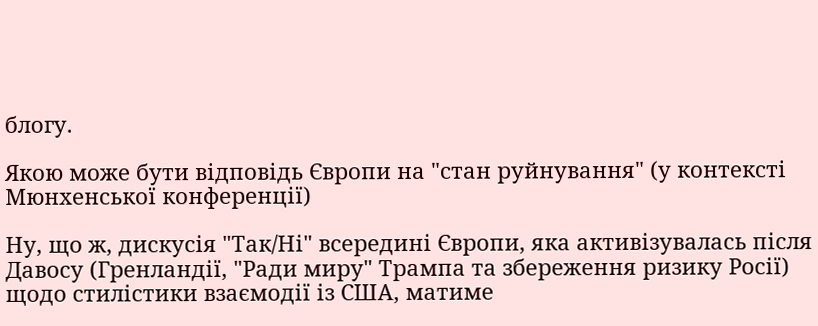блогу.

Якою може бути відповідь Європи на "стан руйнування" (у контексті Мюнхенської конференції)

Ну, що ж, дискусія "Так/Ні" всередині Європи, яка активізувалась після Давосу (Гренландії, "Ради миру" Трампа та збереження ризику Росії) щодо стилістики взаємодії із США, матиме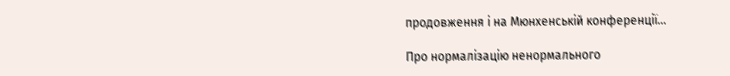продовження і на Мюнхенській конференції...

Про нормалізацію ненормального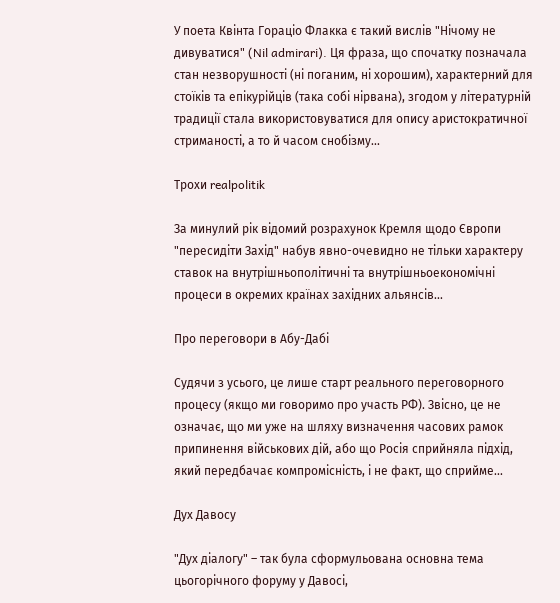У поета Квінта Гораціо Флакка є такий вислів "Нічому не дивуватися" (Nil admirari). Ця фраза, що спочатку позначала стан незворушності (ні поганим, ні хорошим), характерний для стоїків та епікурійців (така собі нірвана), згодом у літературній традиції стала використовуватися для опису аристократичної стриманості, а то й часом снобізму...

Трохи realpolitik

За минулий рік відомий розрахунок Кремля щодо Європи "пересидіти Захід" набув явно-очевидно не тільки характеру ставок на внутрішньополітичні та внутрішньоекономічні процеси в окремих країнах західних альянсів...

Про переговори в Абу-Дабі

Судячи з усього, це лише старт реального переговорного процесу (якщо ми говоримо про участь РФ). Звісно, це не означає, що ми уже на шляху визначення часових рамок припинення військових дій, або що Росія сприйняла підхід, який передбачає компромісність, і не факт, що сприйме...

Дух Давосу

"Дух діалогу" – так була сформульована основна тема цьогорічного форуму у Давосі,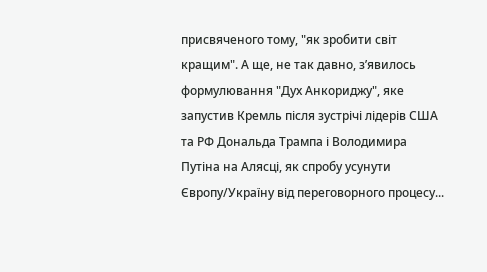присвяченого тому, "як зробити світ кращим". А ще, не так давно, зʼявилось формулювання "Дух Анкориджу", яке запустив Кремль після зустрічі лідерів США та РФ Дональда Трампа і Володимира Путіна на Алясці, як спробу усунути Європу/Україну від переговорного процесу...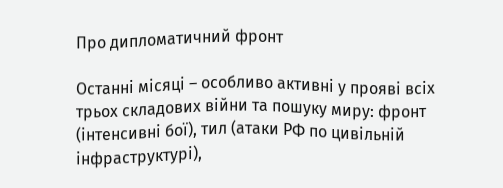Про дипломатичний фронт

Останні місяці – особливо активні у прояві всіх трьох складових війни та пошуку миру: фронт (інтенсивні бої), тил (атаки РФ по цивільній інфраструктурі),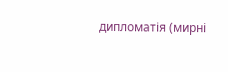дипломатія (мирні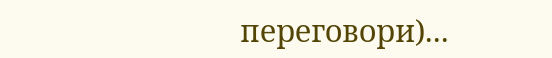переговори)...